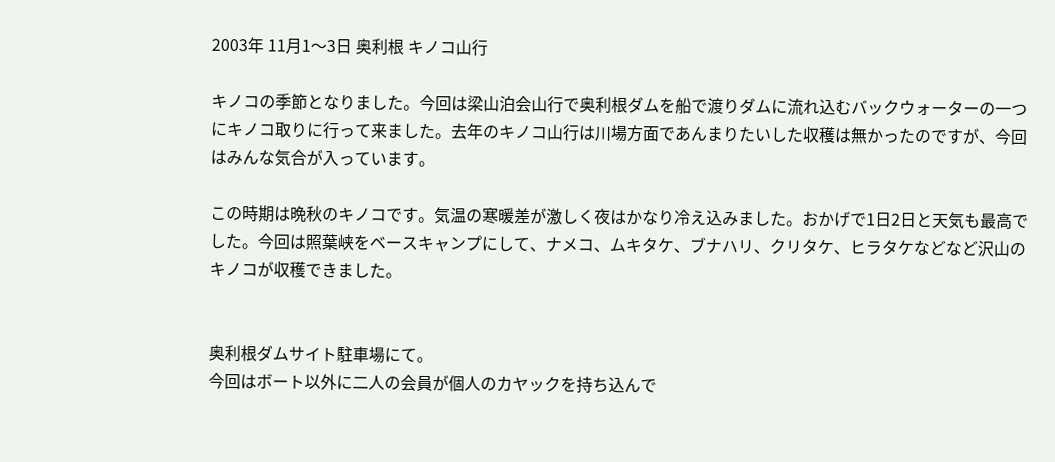2003年 11月1〜3日 奥利根 キノコ山行

キノコの季節となりました。今回は梁山泊会山行で奥利根ダムを船で渡りダムに流れ込むバックウォーターの一つにキノコ取りに行って来ました。去年のキノコ山行は川場方面であんまりたいした収穫は無かったのですが、今回はみんな気合が入っています。

この時期は晩秋のキノコです。気温の寒暖差が激しく夜はかなり冷え込みました。おかげで1日2日と天気も最高でした。今回は照葉峡をベースキャンプにして、ナメコ、ムキタケ、ブナハリ、クリタケ、ヒラタケなどなど沢山のキノコが収穫できました。


奥利根ダムサイト駐車場にて。
今回はボート以外に二人の会員が個人のカヤックを持ち込んで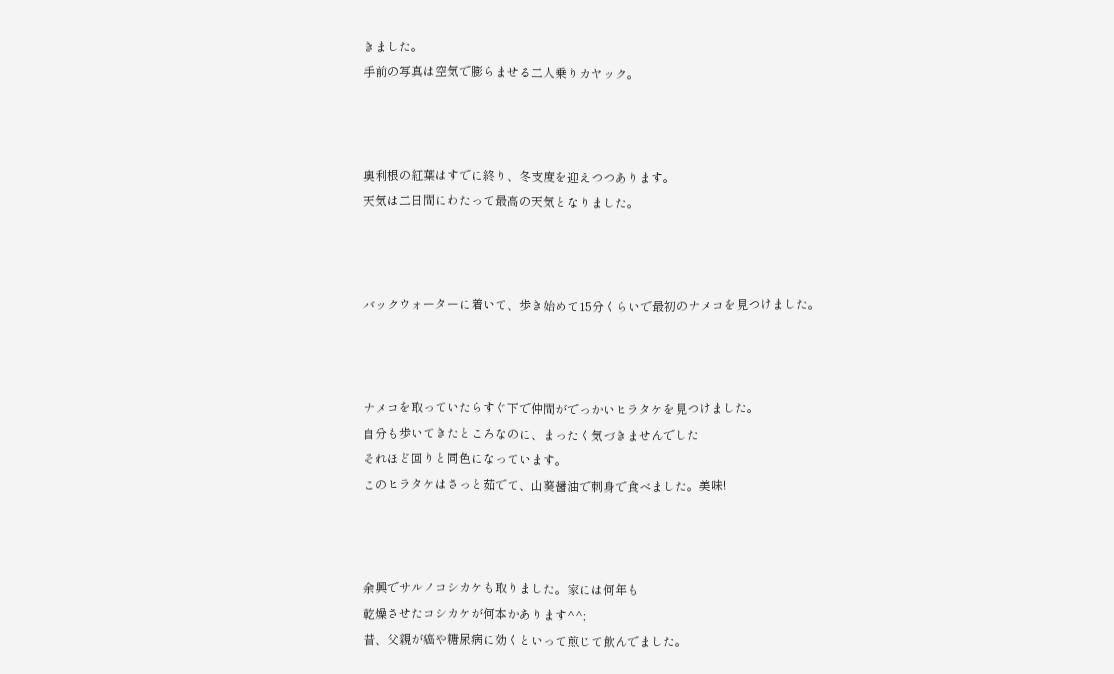きました。
手前の写真は空気で膨らませる二人乗りカヤック。



奥利根の紅葉はすでに終り、冬支度を迎えつつあります。
天気は二日間にわたって最高の天気となりました。



バックウォーターに着いて、歩き始めて15分くらいで最初のナメコを見つけました。



ナメコを取っていたらすぐ下で仲間がでっかいヒラタケを見つけました。
自分も歩いてきたところなのに、まったく気づきませんでした
それほど回りと同色になっています。
このヒラタケはさっと茹でて、山葵醤油で刺身で食べました。美味!



余興でサルノコシカケも取りました。家には何年も
乾燥させたコシカケが何本かあります^^;
昔、父親が癌や糖尿病に効くといって煎じて飲んでました。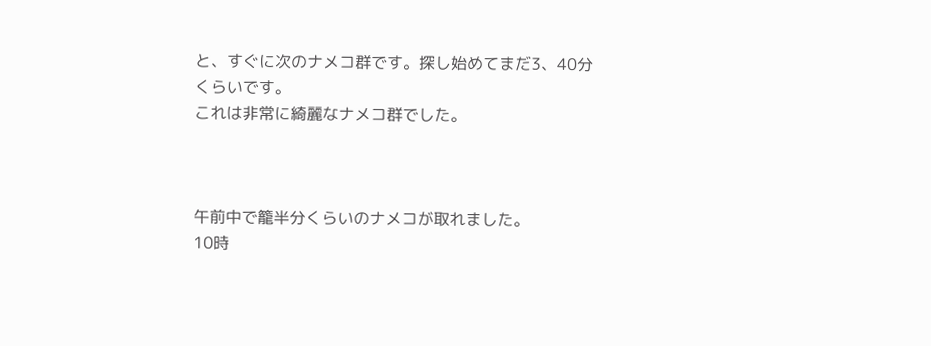と、すぐに次のナメコ群です。探し始めてまだ3、40分くらいです。
これは非常に綺麗なナメコ群でした。



午前中で籠半分くらいのナメコが取れました。
10時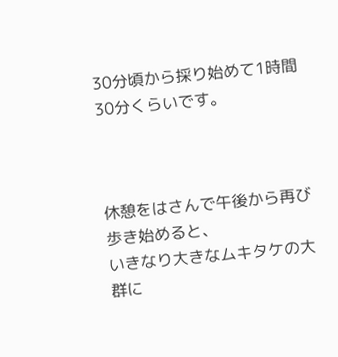30分頃から採り始めて1時間30分くらいです。



休憩をはさんで午後から再び歩き始めると、
いきなり大きなムキタケの大群に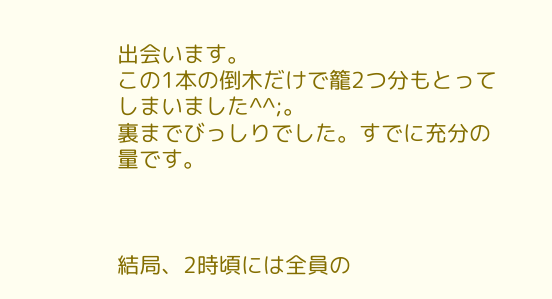出会います。
この1本の倒木だけで籠2つ分もとってしまいました^^;。
裏までびっしりでした。すでに充分の量です。



結局、2時頃には全員の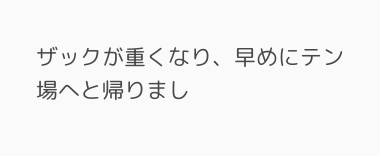ザックが重くなり、早めにテン場へと帰りまし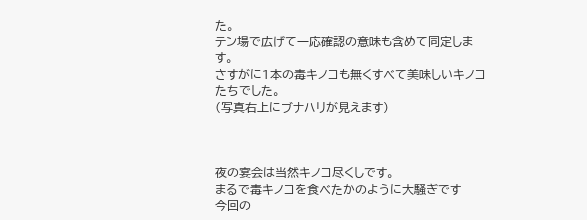た。
テン場で広げて一応確認の意味も含めて同定します。
さすがに1本の毒キノコも無くすべて美味しいキノコたちでした。
(写真右上にブナハリが見えます)



夜の宴会は当然キノコ尽くしです。
まるで毒キノコを食べたかのように大騒ぎです
今回の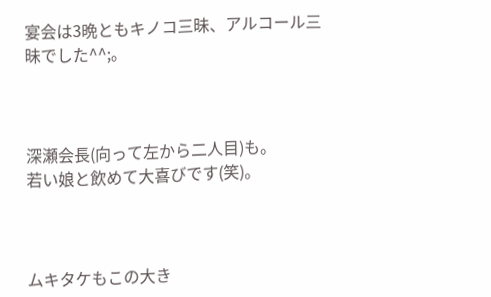宴会は3晩ともキノコ三昧、アルコール三昧でした^^;。



深瀬会長(向って左から二人目)も。
若い娘と飲めて大喜びです(笑)。



ムキタケもこの大き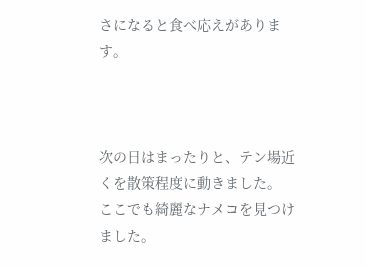さになると食べ応えがあります。



次の日はまったりと、テン場近くを散策程度に動きました。
ここでも綺麗なナメコを見つけました。